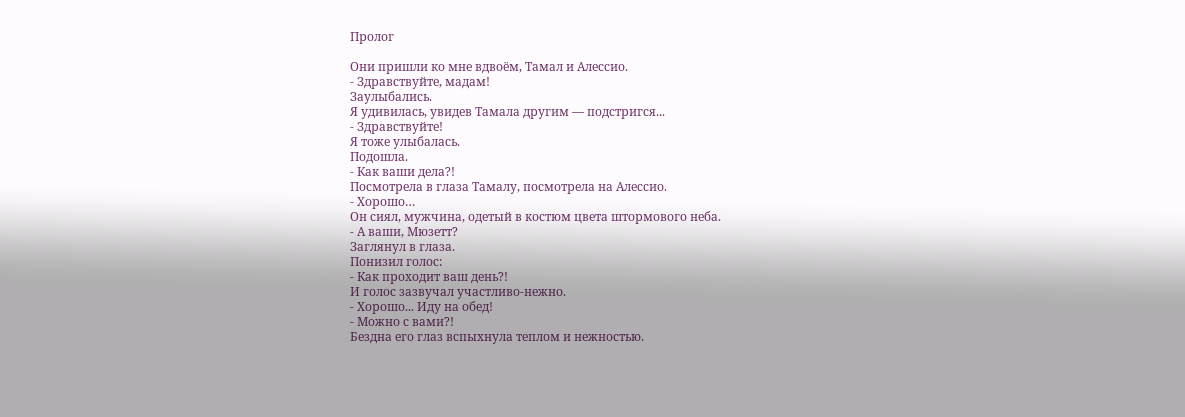Пролог

Они пришли ко мне вдвоём, Тамал и Алессио.
- Здравствуйте, мадам!
Заулыбались.
Я удивилась, увидев Тамала другим — подстригся...
- Здравствуйте!
Я тоже улыбалась.
Подошла.
- Как ваши дела?!
Посмотрела в глаза Тамалу, посмотрела на Алессио.
- Хорошо…
Он сиял, мужчина, одетый в костюм цвета штормового неба.
- А ваши, Мюзетт?
Заглянул в глаза.
Понизил голос:
- Как проходит ваш день?!
И голос зазвучал участливо-нежно.
- Хорошо... Иду на обед!
- Можно с вами?!
Бездна его глаз вспыхнула теплом и нежностью.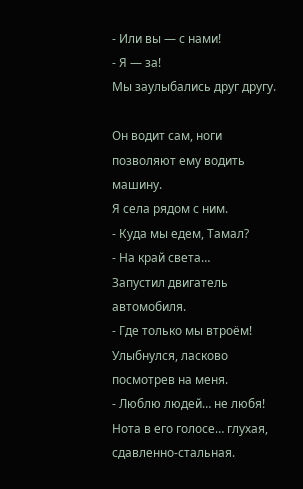- Или вы — с нами!
- Я — за!
Мы заулыбались друг другу.

Он водит сам, ноги позволяют ему водить машину.
Я села рядом с ним.
- Куда мы едем, Тамал?
- На край света…
Запустил двигатель автомобиля.
- Где только мы втроём!
Улыбнулся, ласково посмотрев на меня.
- Люблю людей… не любя!
Нота в его голосе… глухая, сдавленно-стальная.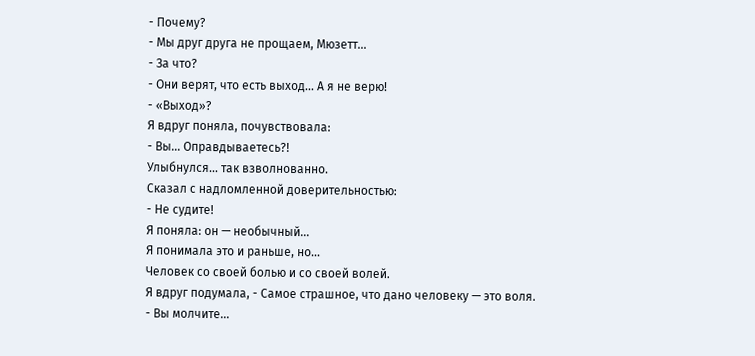- Почему?
- Мы друг друга не прощаем, Мюзетт...
- За что?
- Они верят, что есть выход... А я не верю!
- «Выход»?
Я вдруг поняла, почувствовала:
- Вы... Оправдываетесь?!
Улыбнулся… так взволнованно.
Сказал с надломленной доверительностью:
- Не судите!
Я поняла: он — необычный...
Я понимала это и раньше, но…
Человек со своей болью и со своей волей.
Я вдруг подумала, - Самое страшное, что дано человеку — это воля.
- Вы молчите...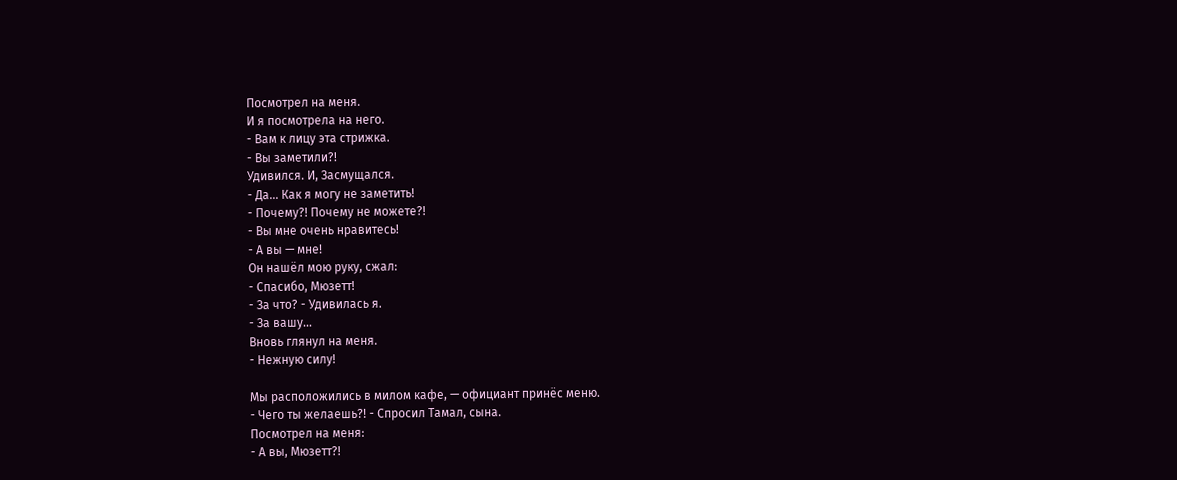Посмотрел на меня.
И я посмотрела на него.
- Вам к лицу эта стрижка.
- Вы заметили?!
Удивился. И, Засмущался.
- Да... Как я могу не заметить!
- Почему?! Почему не можете?!
- Вы мне очень нравитесь!
- А вы — мне!
Он нашёл мою руку, сжал:
- Спасибо, Мюзетт!
- За что? - Удивилась я.
- За вашу…
Вновь глянул на меня.
- Нежную силу!

Мы расположились в милом кафе, — официант принёс меню.
- Чего ты желаешь?! - Спросил Тамал, сына.
Посмотрел на меня:
- А вы, Мюзетт?!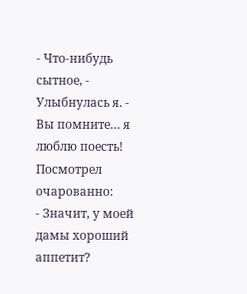- Что-нибудь сытное, - Улыбнулась я. - Вы помните… я люблю поесть!
Посмотрел очарованно:
- Значит, у моей дамы хороший аппетит?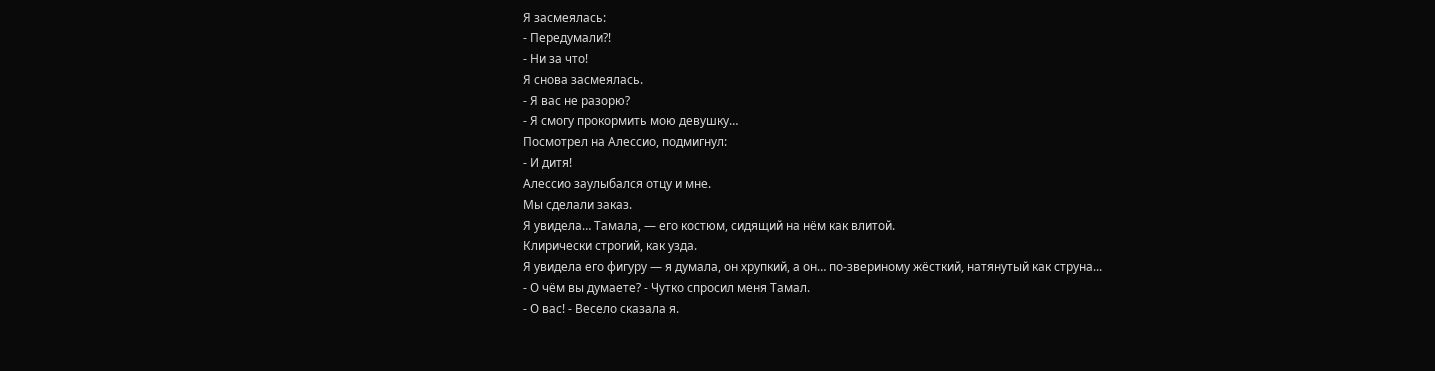Я засмеялась:
- Передумали?!
- Ни за что!
Я снова засмеялась.
- Я вас не разорю?
- Я смогу прокормить мою девушку…
Посмотрел на Алессио, подмигнул:
- И дитя!
Алессио заулыбался отцу и мне.
Мы сделали заказ.
Я увидела… Тамала, — его костюм, сидящий на нём как влитой.
Клирически строгий, как узда.
Я увидела его фигуру — я думала, он хрупкий, а он… по-звериному жёсткий, натянутый как струна...
- О чём вы думаете? - Чутко спросил меня Тамал.
- О вас! - Весело сказала я.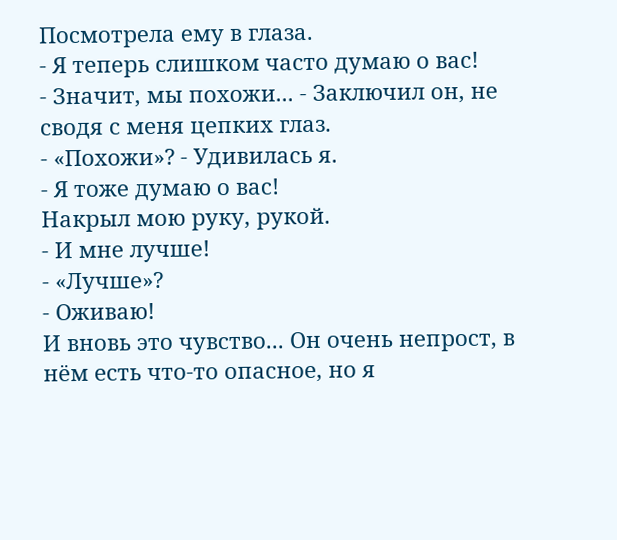Посмотрела ему в глаза.
- Я теперь слишком часто думаю о вас!
- Значит, мы похожи... - Заключил он, не сводя с меня цепких глаз.
- «Похожи»? - Удивилась я.
- Я тоже думаю о вас!
Накрыл мою руку, рукой.
- И мне лучше!
- «Лучше»?
- Оживаю!
И вновь это чувство... Он очень непрост, в нём есть что-то опасное, но я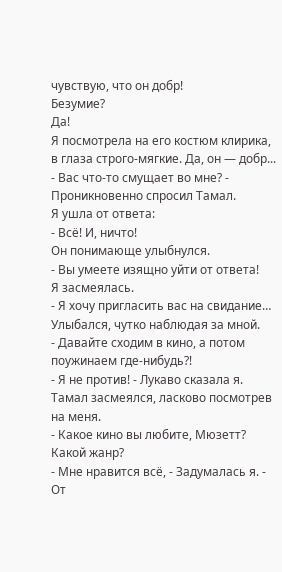чувствую, что он добр!
Безумие?
Да!
Я посмотрела на его костюм клирика, в глаза строго-мягкие. Да, он — добр...
- Вас что-то смущает во мне? - Проникновенно спросил Тамал.
Я ушла от ответа:
- Всё! И, ничто!
Он понимающе улыбнулся.
- Вы умеете изящно уйти от ответа!
Я засмеялась.
- Я хочу пригласить вас на свидание…
Улыбался, чутко наблюдая за мной.
- Давайте сходим в кино, а потом поужинаем где-нибудь?!
- Я не против! - Лукаво сказала я.
Тамал засмеялся, ласково посмотрев на меня.
- Какое кино вы любите, Мюзетт? Какой жанр?
- Мне нравится всё, - Задумалась я. - От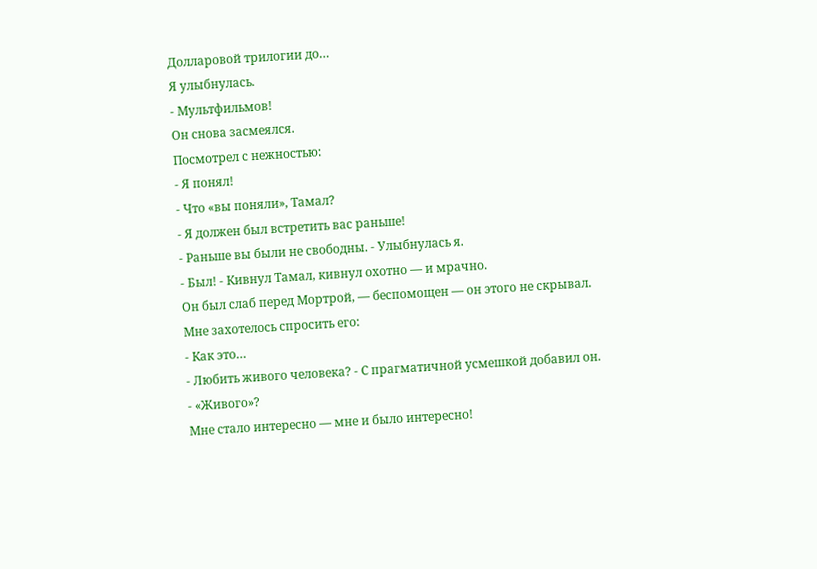Долларовой трилогии до…
Я улыбнулась.
- Мультфильмов!
Он снова засмеялся.
Посмотрел с нежностью:
- Я понял!
- Что «вы поняли», Тамал?
- Я должен был встретить вас раньше!
- Раньше вы были не свободны. - Улыбнулась я.
- Был! - Кивнул Тамал, кивнул охотно — и мрачно.
Он был слаб перед Мортрой, — беспомощен — он этого не скрывал.
Мне захотелось спросить его:
- Как это…
- Любить живого человека? - С прагматичной усмешкой добавил он.
- «Живого»?
Мне стало интересно — мне и было интересно!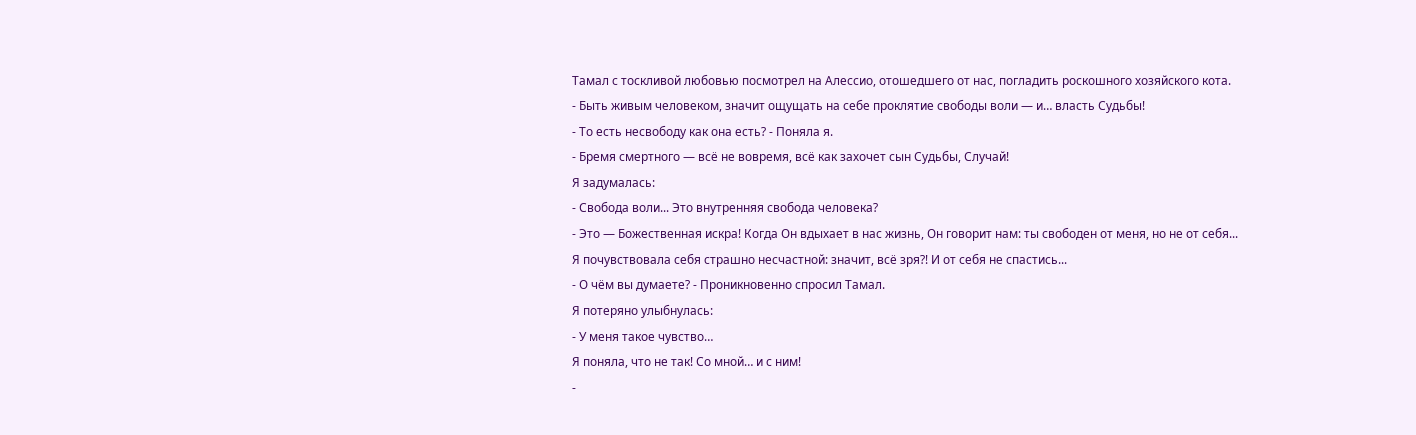Тамал с тоскливой любовью посмотрел на Алессио, отошедшего от нас, погладить роскошного хозяйского кота.
- Быть живым человеком, значит ощущать на себе проклятие свободы воли — и… власть Судьбы!
- То есть несвободу как она есть? - Поняла я.
- Бремя смертного — всё не вовремя, всё как захочет сын Судьбы, Случай!
Я задумалась:
- Свобода воли... Это внутренняя свобода человека?
- Это — Божественная искра! Когда Он вдыхает в нас жизнь, Он говорит нам: ты свободен от меня, но не от себя...
Я почувствовала себя страшно несчастной: значит, всё зря?! И от себя не спастись...
- О чём вы думаете? - Проникновенно спросил Тамал.
Я потеряно улыбнулась:
- У меня такое чувство…
Я поняла, что не так! Со мной… и с ним!
-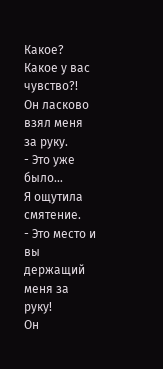Какое? Какое у вас чувство?!
Он ласково взял меня за руку.
- Это уже было…
Я ощутила смятение.
- Это место и вы держащий меня за руку!
Он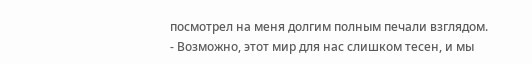посмотрел на меня долгим полным печали взглядом.
- Возможно, этот мир для нас слишком тесен, и мы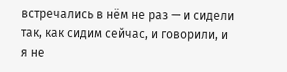встречались в нём не раз — и сидели так, как сидим сейчас, и говорили, и я не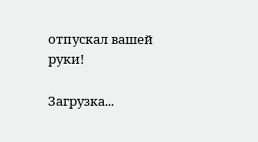отпускал вашей руки!

Загрузка...